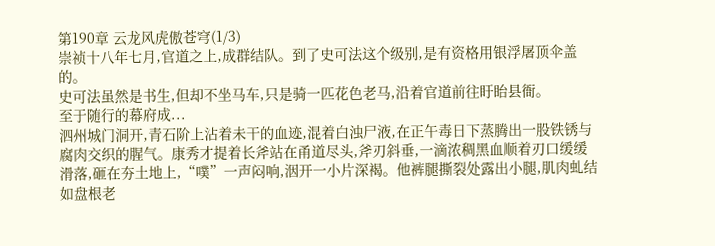第190章 云龙风虎傲苍穹(1/3)
崇祯十八年七月,官道之上,成群结队。到了史可法这个级别,是有资格用银浮屠顶伞盖的。
史可法虽然是书生,但却不坐马车,只是骑一匹花色老马,沿着官道前往盱眙县衙。
至于随行的幕府成...
泗州城门洞开,青石阶上沾着未干的血迹,混着白浊尸液,在正午毒日下蒸腾出一股铁锈与腐肉交织的腥气。康秀才提着长斧站在甬道尽头,斧刃斜垂,一滴浓稠黑血顺着刃口缓缓滑落,砸在夯土地上,“噗”一声闷响,洇开一小片深褐。他裤腿撕裂处露出小腿,肌肉虬结如盘根老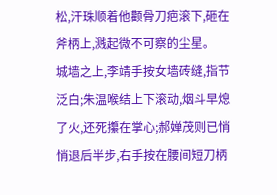松,汗珠顺着他颧骨刀疤滚下,砸在斧柄上,溅起微不可察的尘星。
城墙之上,李靖手按女墙砖缝,指节泛白;朱温喉结上下滚动,烟斗早熄了火,还死攥在掌心;郝婵茂则已悄悄退后半步,右手按在腰间短刀柄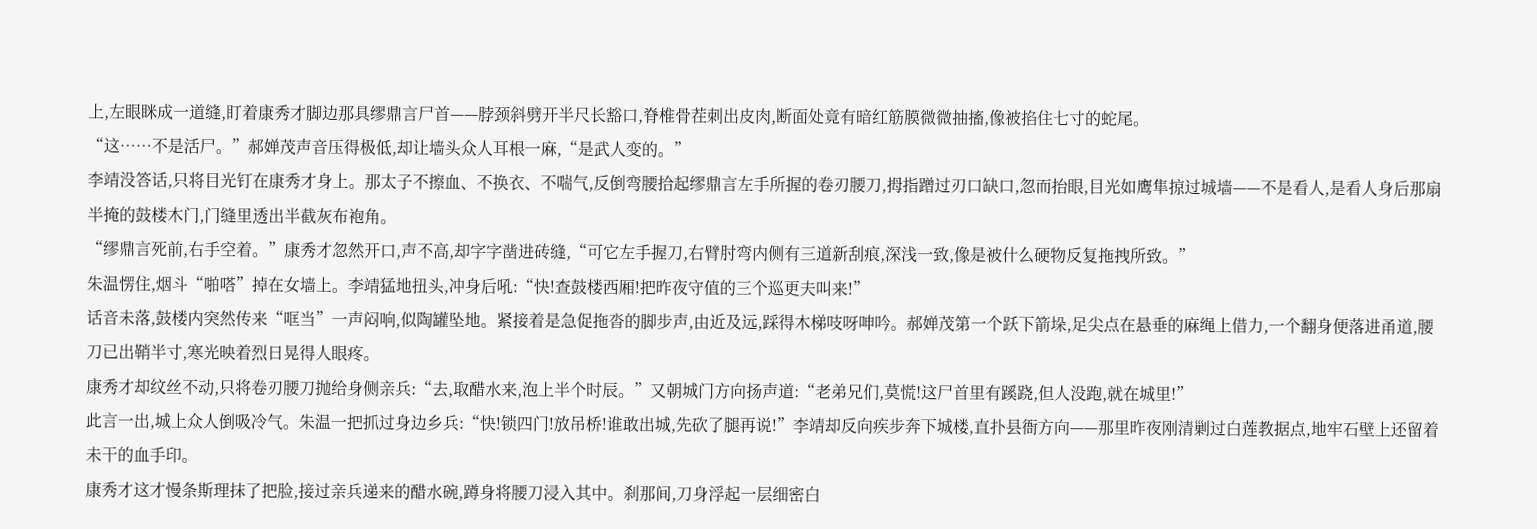上,左眼眯成一道缝,盯着康秀才脚边那具缪鼎言尸首——脖颈斜劈开半尺长豁口,脊椎骨茬刺出皮肉,断面处竟有暗红筋膜微微抽搐,像被掐住七寸的蛇尾。
“这……不是活尸。”郝婵茂声音压得极低,却让墙头众人耳根一麻,“是武人变的。”
李靖没答话,只将目光钉在康秀才身上。那太子不擦血、不换衣、不喘气,反倒弯腰拾起缪鼎言左手所握的卷刃腰刀,拇指蹭过刃口缺口,忽而抬眼,目光如鹰隼掠过城墙——不是看人,是看人身后那扇半掩的鼓楼木门,门缝里透出半截灰布袍角。
“缪鼎言死前,右手空着。”康秀才忽然开口,声不高,却字字凿进砖缝,“可它左手握刀,右臂肘弯内侧有三道新刮痕,深浅一致,像是被什么硬物反复拖拽所致。”
朱温愣住,烟斗“啪嗒”掉在女墙上。李靖猛地扭头,冲身后吼:“快!查鼓楼西厢!把昨夜守值的三个巡更夫叫来!”
话音未落,鼓楼内突然传来“哐当”一声闷响,似陶罐坠地。紧接着是急促拖沓的脚步声,由近及远,踩得木梯吱呀呻吟。郝婵茂第一个跃下箭垛,足尖点在悬垂的麻绳上借力,一个翻身便落进甬道,腰刀已出鞘半寸,寒光映着烈日晃得人眼疼。
康秀才却纹丝不动,只将卷刃腰刀抛给身侧亲兵:“去,取醋水来,泡上半个时辰。”又朝城门方向扬声道:“老弟兄们,莫慌!这尸首里有蹊跷,但人没跑,就在城里!”
此言一出,城上众人倒吸冷气。朱温一把抓过身边乡兵:“快!锁四门!放吊桥!谁敢出城,先砍了腿再说!”李靖却反向疾步奔下城楼,直扑县衙方向——那里昨夜刚清剿过白莲教据点,地牢石壁上还留着未干的血手印。
康秀才这才慢条斯理抹了把脸,接过亲兵递来的醋水碗,蹲身将腰刀浸入其中。刹那间,刀身浮起一层细密白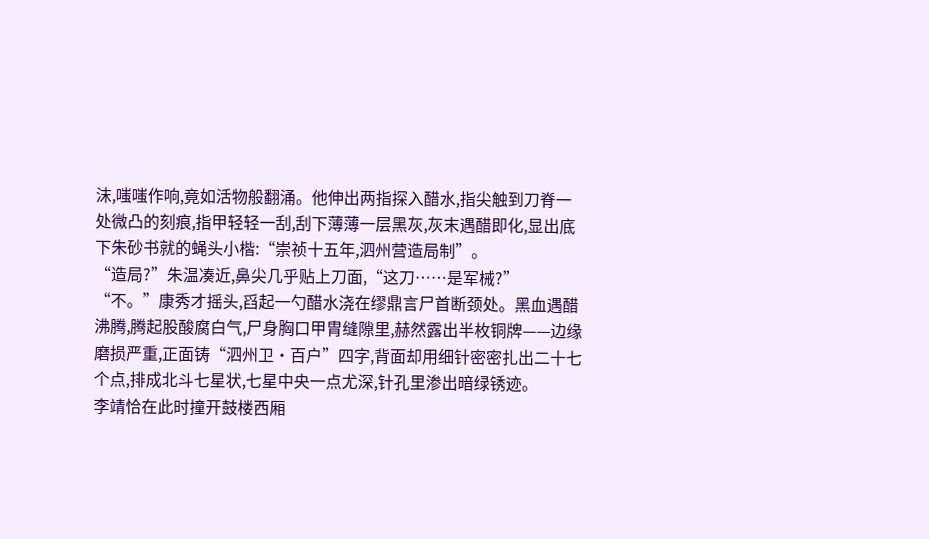沫,嗤嗤作响,竟如活物般翻涌。他伸出两指探入醋水,指尖触到刀脊一处微凸的刻痕,指甲轻轻一刮,刮下薄薄一层黑灰,灰末遇醋即化,显出底下朱砂书就的蝇头小楷:“崇祯十五年,泗州营造局制”。
“造局?”朱温凑近,鼻尖几乎贴上刀面,“这刀……是军械?”
“不。”康秀才摇头,舀起一勺醋水浇在缪鼎言尸首断颈处。黑血遇醋沸腾,腾起股酸腐白气,尸身胸口甲胄缝隙里,赫然露出半枚铜牌——边缘磨损严重,正面铸“泗州卫·百户”四字,背面却用细针密密扎出二十七个点,排成北斗七星状,七星中央一点尤深,针孔里渗出暗绿锈迹。
李靖恰在此时撞开鼓楼西厢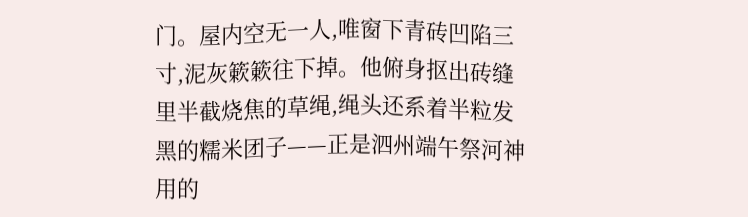门。屋内空无一人,唯窗下青砖凹陷三寸,泥灰簌簌往下掉。他俯身抠出砖缝里半截烧焦的草绳,绳头还系着半粒发黑的糯米团子——正是泗州端午祭河神用的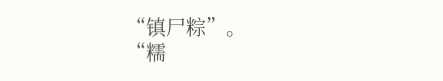“镇尸粽”。
“糯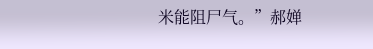米能阻尸气。”郝婵